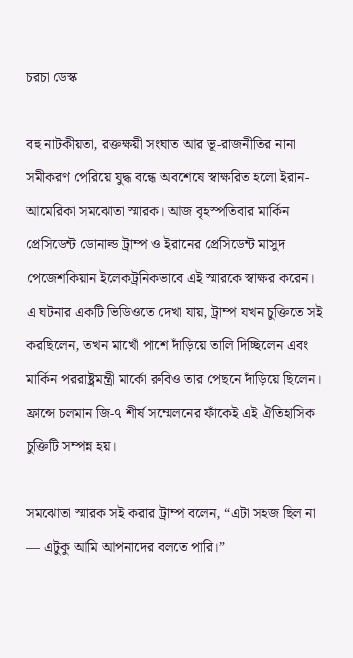চরচা ডেস্ক

বহু নাটকীয়তা, রক্তক্ষয়ী সংঘাত আর ভূ-রাজনীতির নানা সমীকরণ পেরিয়ে যুদ্ধ বন্ধে অবশেষে স্বাক্ষরিত হলো ইরান-আমেরিকা সমঝোতা স্মারক। আজ বৃহস্পতিবার মার্কিন প্রেসিডেন্ট ডোনাল্ড ট্রাম্প ও ইরানের প্রেসিডেন্ট মাসুদ পেজেশকিয়ান ইলেকট্রনিকভাবে এই স্মারকে স্বাক্ষর করেন।
এ ঘটনার একটি ভিডিওতে দেখা যায়, ট্রাম্প যখন চুক্তিতে সই করছিলেন, তখন মাখোঁ পাশে দাঁড়িয়ে তালি দিচ্ছিলেন এবং মার্কিন পররাষ্ট্রমন্ত্রী মার্কো রুবিও তার পেছনে দাঁড়িয়ে ছিলেন। ফ্রান্সে চলমান জি-৭ শীর্ষ সম্মেলনের ফাঁকেই এই ঐতিহাসিক চুক্তিটি সম্পন্ন হয়।

সমঝোতা স্মারক সই করার ট্রাম্প বলেন, “এটা সহজ ছিল না — এটুকু আমি আপনাদের বলতে পারি।”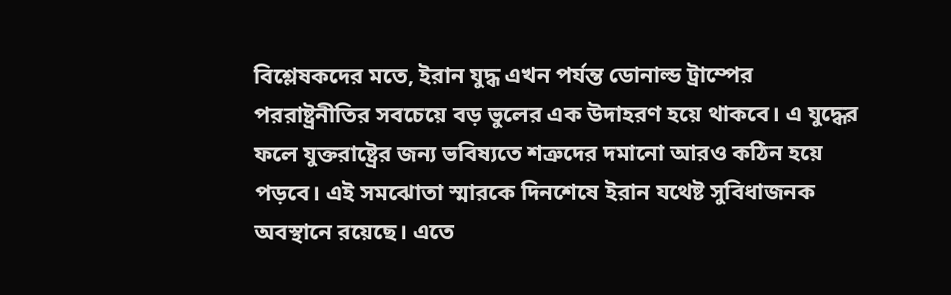বিশ্লেষকদের মতে, ইরান যুদ্ধ এখন পর্যন্ত ডোনাল্ড ট্রাম্পের পররাষ্ট্রনীতির সবচেয়ে বড় ভুলের এক উদাহরণ হয়ে থাকবে। এ যুদ্ধের ফলে যুক্তরাষ্ট্রের জন্য ভবিষ্যতে শত্রুদের দমানো আরও কঠিন হয়ে পড়বে। এই সমঝোতা স্মারকে দিনশেষে ইরান যথেষ্ট সুবিধাজনক অবস্থানে রয়েছে। এতে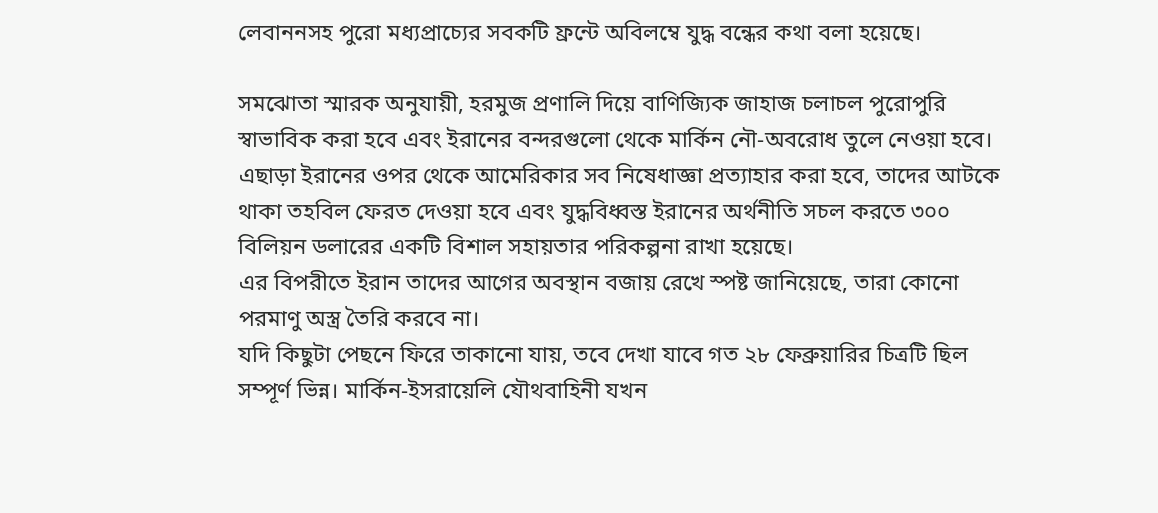লেবাননসহ পুরো মধ্যপ্রাচ্যের সবকটি ফ্রন্টে অবিলম্বে যুদ্ধ বন্ধের কথা বলা হয়েছে।

সমঝোতা স্মারক অনুযায়ী, হরমুজ প্রণালি দিয়ে বাণিজ্যিক জাহাজ চলাচল পুরোপুরি স্বাভাবিক করা হবে এবং ইরানের বন্দরগুলো থেকে মার্কিন নৌ-অবরোধ তুলে নেওয়া হবে।
এছাড়া ইরানের ওপর থেকে আমেরিকার সব নিষেধাজ্ঞা প্রত্যাহার করা হবে, তাদের আটকে থাকা তহবিল ফেরত দেওয়া হবে এবং যুদ্ধবিধ্বস্ত ইরানের অর্থনীতি সচল করতে ৩০০ বিলিয়ন ডলারের একটি বিশাল সহায়তার পরিকল্পনা রাখা হয়েছে।
এর বিপরীতে ইরান তাদের আগের অবস্থান বজায় রেখে স্পষ্ট জানিয়েছে, তারা কোনো পরমাণু অস্ত্র তৈরি করবে না।
যদি কিছুটা পেছনে ফিরে তাকানো যায়, তবে দেখা যাবে গত ২৮ ফেব্রুয়ারির চিত্রটি ছিল সম্পূর্ণ ভিন্ন। মার্কিন-ইসরায়েলি যৌথবাহিনী যখন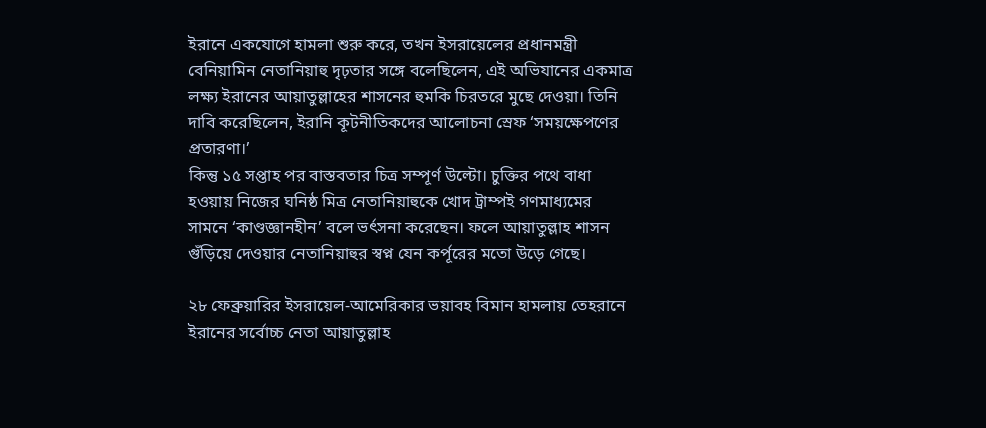ইরানে একযোগে হামলা শুরু করে, তখন ইসরায়েলের প্রধানমন্ত্রী বেনিয়ামিন নেতানিয়াহু দৃঢ়তার সঙ্গে বলেছিলেন, এই অভিযানের একমাত্র লক্ষ্য ইরানের আয়াতুল্লাহের শাসনের হুমকি চিরতরে মুছে দেওয়া। তিনি দাবি করেছিলেন, ইরানি কূটনীতিকদের আলোচনা স্রেফ ‘সময়ক্ষেপণের প্রতারণা।’
কিন্তু ১৫ সপ্তাহ পর বাস্তবতার চিত্র সম্পূর্ণ উল্টো। চুক্তির পথে বাধা হওয়ায় নিজের ঘনিষ্ঠ মিত্র নেতানিয়াহুকে খোদ ট্রাম্পই গণমাধ্যমের সামনে ‘কাণ্ডজ্ঞানহীন’ বলে ভর্ৎসনা করেছেন। ফলে আয়াতুল্লাহ শাসন গুঁড়িয়ে দেওয়ার নেতানিয়াহুর স্বপ্ন যেন কর্পূরের মতো উড়ে গেছে।

২৮ ফেব্রুয়ারির ইসরায়েল-আমেরিকার ভয়াবহ বিমান হামলায় তেহরানে ইরানের সর্বোচ্চ নেতা আয়াতুল্লাহ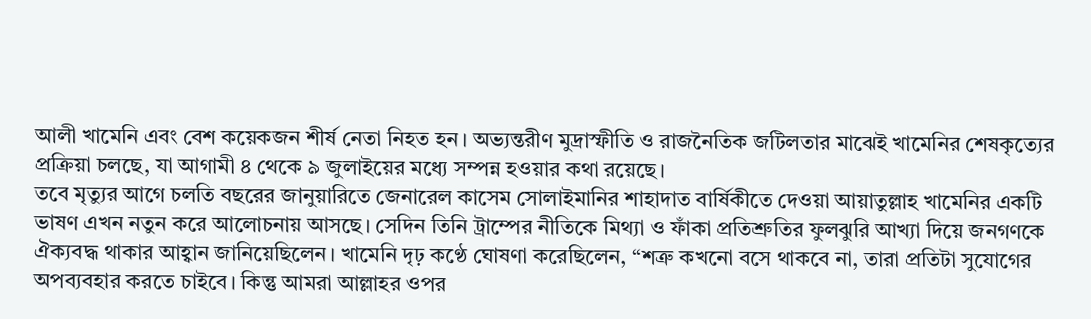আলী খামেনি এবং বেশ কয়েকজন শীর্ষ নেতা নিহত হন। অভ্যন্তরীণ মুদ্রাস্ফীতি ও রাজনৈতিক জটিলতার মাঝেই খামেনির শেষকৃত্যের প্রক্রিয়া চলছে, যা আগামী ৪ থেকে ৯ জুলাইয়ের মধ্যে সম্পন্ন হওয়ার কথা রয়েছে।
তবে মৃত্যুর আগে চলতি বছরের জানুয়ারিতে জেনারেল কাসেম সোলাইমানির শাহাদাত বার্ষিকীতে দেওয়া আয়াতুল্লাহ খামেনির একটি ভাষণ এখন নতুন করে আলোচনায় আসছে। সেদিন তিনি ট্রাম্পের নীতিকে মিথ্যা ও ফাঁকা প্রতিশ্রুতির ফুলঝুরি আখ্যা দিয়ে জনগণকে ঐক্যবদ্ধ থাকার আহ্বান জানিয়েছিলেন। খামেনি দৃঢ় কণ্ঠে ঘোষণা করেছিলেন, ‘‘শত্রু কখনো বসে থাকবে না, তারা প্রতিটা সুযোগের অপব্যবহার করতে চাইবে। কিন্তু আমরা আল্লাহর ওপর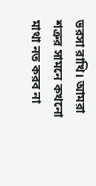ভরসা রাখি। আমরা শত্রুর সামনে কখনো মাথা নত করব না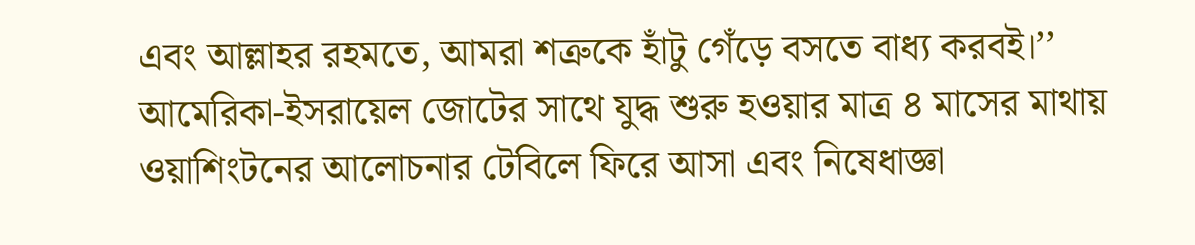এবং আল্লাহর রহমতে, আমরা শত্রুকে হাঁটু গেঁড়ে বসতে বাধ্য করবই।’’
আমেরিকা-ইসরায়েল জোটের সাথে যুদ্ধ শুরু হওয়ার মাত্র ৪ মাসের মাথায় ওয়াশিংটনের আলোচনার টেবিলে ফিরে আসা এবং নিষেধাজ্ঞা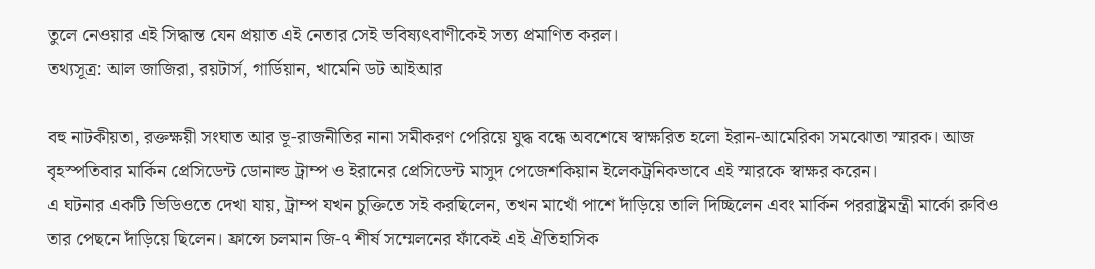তুলে নেওয়ার এই সিদ্ধান্ত যেন প্রয়াত এই নেতার সেই ভবিষ্যৎবাণীকেই সত্য প্রমাণিত করল।
তথ্যসূত্র: আল জাজিরা, রয়টার্স, গার্ডিয়ান, খামেনি ডট আইআর

বহু নাটকীয়তা, রক্তক্ষয়ী সংঘাত আর ভূ-রাজনীতির নানা সমীকরণ পেরিয়ে যুদ্ধ বন্ধে অবশেষে স্বাক্ষরিত হলো ইরান-আমেরিকা সমঝোতা স্মারক। আজ বৃহস্পতিবার মার্কিন প্রেসিডেন্ট ডোনাল্ড ট্রাম্প ও ইরানের প্রেসিডেন্ট মাসুদ পেজেশকিয়ান ইলেকট্রনিকভাবে এই স্মারকে স্বাক্ষর করেন।
এ ঘটনার একটি ভিডিওতে দেখা যায়, ট্রাম্প যখন চুক্তিতে সই করছিলেন, তখন মাখোঁ পাশে দাঁড়িয়ে তালি দিচ্ছিলেন এবং মার্কিন পররাষ্ট্রমন্ত্রী মার্কো রুবিও তার পেছনে দাঁড়িয়ে ছিলেন। ফ্রান্সে চলমান জি-৭ শীর্ষ সম্মেলনের ফাঁকেই এই ঐতিহাসিক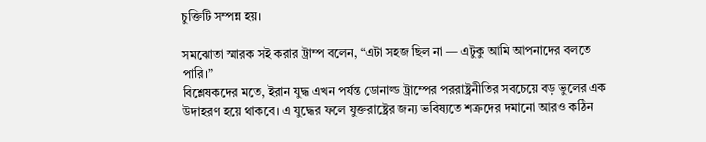চুক্তিটি সম্পন্ন হয়।

সমঝোতা স্মারক সই করার ট্রাম্প বলেন, “এটা সহজ ছিল না — এটুকু আমি আপনাদের বলতে পারি।”
বিশ্লেষকদের মতে, ইরান যুদ্ধ এখন পর্যন্ত ডোনাল্ড ট্রাম্পের পররাষ্ট্রনীতির সবচেয়ে বড় ভুলের এক উদাহরণ হয়ে থাকবে। এ যুদ্ধের ফলে যুক্তরাষ্ট্রের জন্য ভবিষ্যতে শত্রুদের দমানো আরও কঠিন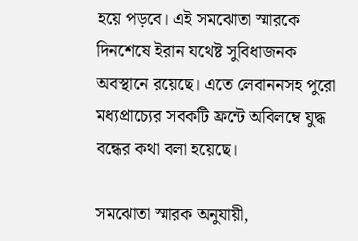হয়ে পড়বে। এই সমঝোতা স্মারকে দিনশেষে ইরান যথেষ্ট সুবিধাজনক অবস্থানে রয়েছে। এতে লেবাননসহ পুরো মধ্যপ্রাচ্যের সবকটি ফ্রন্টে অবিলম্বে যুদ্ধ বন্ধের কথা বলা হয়েছে।

সমঝোতা স্মারক অনুযায়ী,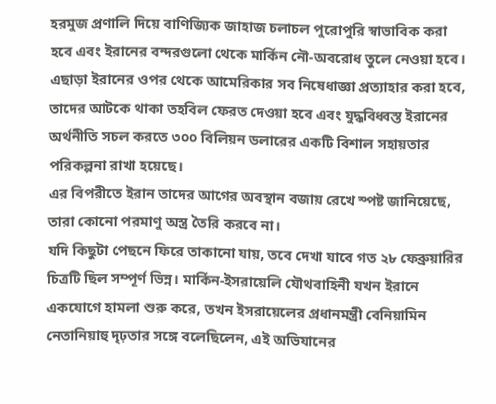হরমুজ প্রণালি দিয়ে বাণিজ্যিক জাহাজ চলাচল পুরোপুরি স্বাভাবিক করা হবে এবং ইরানের বন্দরগুলো থেকে মার্কিন নৌ-অবরোধ তুলে নেওয়া হবে।
এছাড়া ইরানের ওপর থেকে আমেরিকার সব নিষেধাজ্ঞা প্রত্যাহার করা হবে, তাদের আটকে থাকা তহবিল ফেরত দেওয়া হবে এবং যুদ্ধবিধ্বস্ত ইরানের অর্থনীতি সচল করতে ৩০০ বিলিয়ন ডলারের একটি বিশাল সহায়তার পরিকল্পনা রাখা হয়েছে।
এর বিপরীতে ইরান তাদের আগের অবস্থান বজায় রেখে স্পষ্ট জানিয়েছে, তারা কোনো পরমাণু অস্ত্র তৈরি করবে না।
যদি কিছুটা পেছনে ফিরে তাকানো যায়, তবে দেখা যাবে গত ২৮ ফেব্রুয়ারির চিত্রটি ছিল সম্পূর্ণ ভিন্ন। মার্কিন-ইসরায়েলি যৌথবাহিনী যখন ইরানে একযোগে হামলা শুরু করে, তখন ইসরায়েলের প্রধানমন্ত্রী বেনিয়ামিন নেতানিয়াহু দৃঢ়তার সঙ্গে বলেছিলেন, এই অভিযানের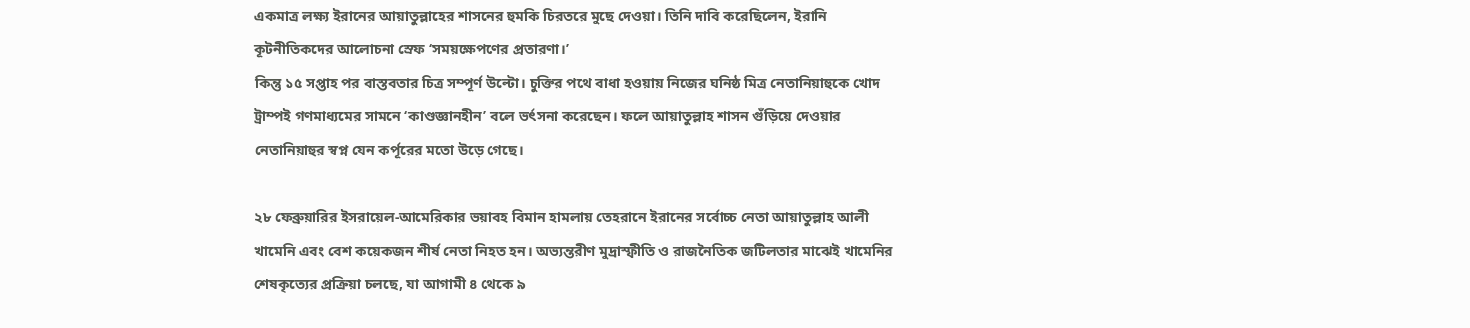একমাত্র লক্ষ্য ইরানের আয়াতুল্লাহের শাসনের হুমকি চিরতরে মুছে দেওয়া। তিনি দাবি করেছিলেন, ইরানি কূটনীতিকদের আলোচনা স্রেফ ‘সময়ক্ষেপণের প্রতারণা।’
কিন্তু ১৫ সপ্তাহ পর বাস্তবতার চিত্র সম্পূর্ণ উল্টো। চুক্তির পথে বাধা হওয়ায় নিজের ঘনিষ্ঠ মিত্র নেতানিয়াহুকে খোদ ট্রাম্পই গণমাধ্যমের সামনে ‘কাণ্ডজ্ঞানহীন’ বলে ভর্ৎসনা করেছেন। ফলে আয়াতুল্লাহ শাসন গুঁড়িয়ে দেওয়ার নেতানিয়াহুর স্বপ্ন যেন কর্পূরের মতো উড়ে গেছে।

২৮ ফেব্রুয়ারির ইসরায়েল-আমেরিকার ভয়াবহ বিমান হামলায় তেহরানে ইরানের সর্বোচ্চ নেতা আয়াতুল্লাহ আলী খামেনি এবং বেশ কয়েকজন শীর্ষ নেতা নিহত হন। অভ্যন্তরীণ মুদ্রাস্ফীতি ও রাজনৈতিক জটিলতার মাঝেই খামেনির শেষকৃত্যের প্রক্রিয়া চলছে, যা আগামী ৪ থেকে ৯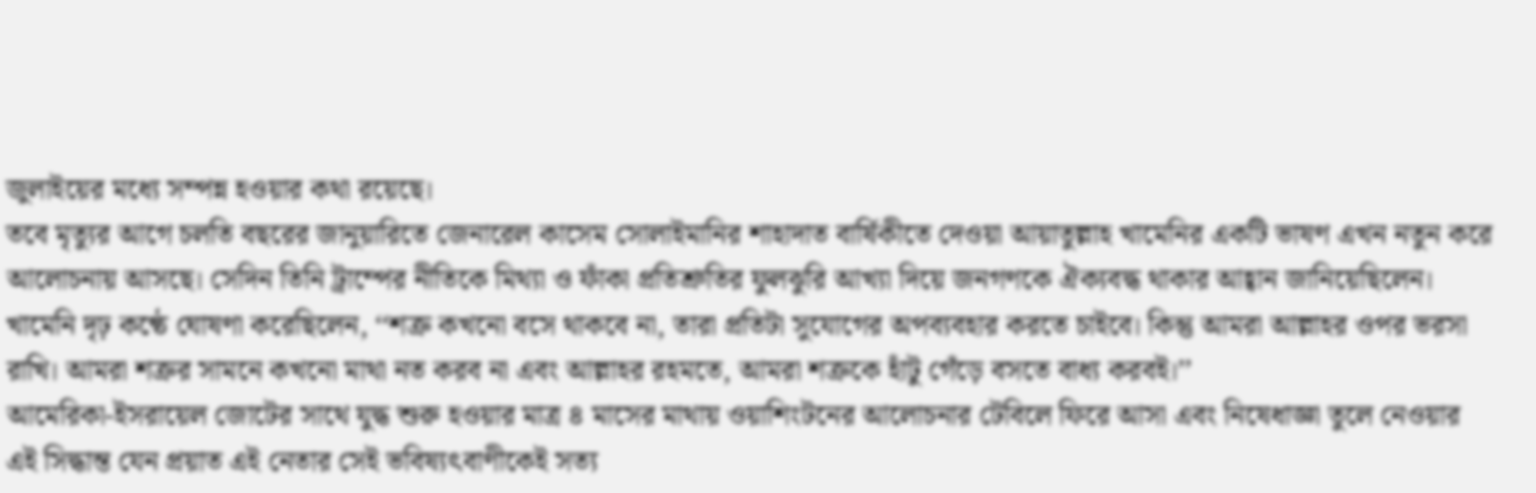জুলাইয়ের মধ্যে সম্পন্ন হওয়ার কথা রয়েছে।
তবে মৃত্যুর আগে চলতি বছরের জানুয়ারিতে জেনারেল কাসেম সোলাইমানির শাহাদাত বার্ষিকীতে দেওয়া আয়াতুল্লাহ খামেনির একটি ভাষণ এখন নতুন করে আলোচনায় আসছে। সেদিন তিনি ট্রাম্পের নীতিকে মিথ্যা ও ফাঁকা প্রতিশ্রুতির ফুলঝুরি আখ্যা দিয়ে জনগণকে ঐক্যবদ্ধ থাকার আহ্বান জানিয়েছিলেন। খামেনি দৃঢ় কণ্ঠে ঘোষণা করেছিলেন, ‘‘শত্রু কখনো বসে থাকবে না, তারা প্রতিটা সুযোগের অপব্যবহার করতে চাইবে। কিন্তু আমরা আল্লাহর ওপর ভরসা রাখি। আমরা শত্রুর সামনে কখনো মাথা নত করব না এবং আল্লাহর রহমতে, আমরা শত্রুকে হাঁটু গেঁড়ে বসতে বাধ্য করবই।’’
আমেরিকা-ইসরায়েল জোটের সাথে যুদ্ধ শুরু হওয়ার মাত্র ৪ মাসের মাথায় ওয়াশিংটনের আলোচনার টেবিলে ফিরে আসা এবং নিষেধাজ্ঞা তুলে নেওয়ার এই সিদ্ধান্ত যেন প্রয়াত এই নেতার সেই ভবিষ্যৎবাণীকেই সত্য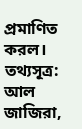প্রমাণিত করল।
তথ্যসূত্র: আল জাজিরা,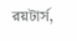রয়টার্স,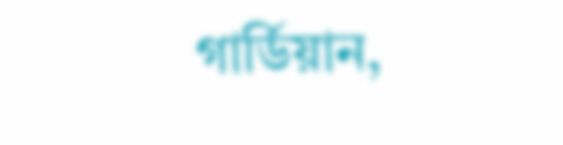গার্ডিয়ান,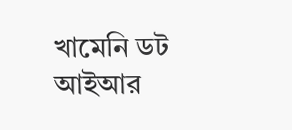খামেনি ডট আইআর